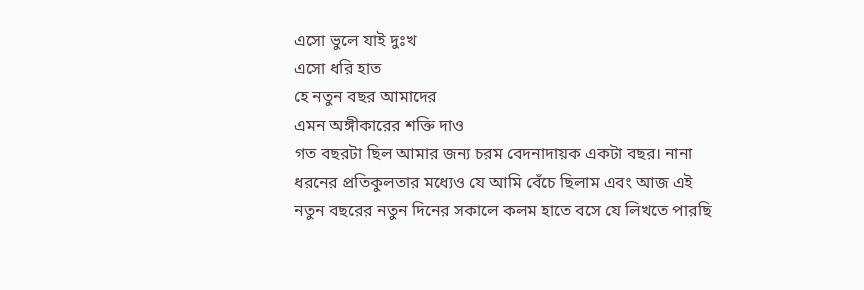এসো ভুলে যাই দুঃখ
এসো ধরি হাত
হে নতুন বছর আমাদের
এমন অঙ্গীকারের শক্তি দাও
গত বছরটা ছিল আমার জন্য চরম বেদনাদায়ক একটা বছর। নানা ধরনের প্রতিকুলতার মধ্যেও যে আমি বেঁচে ছিলাম এবং আজ এই নতুন বছরের নতুন দিনের সকালে কলম হাতে বসে যে লিখতে পারছি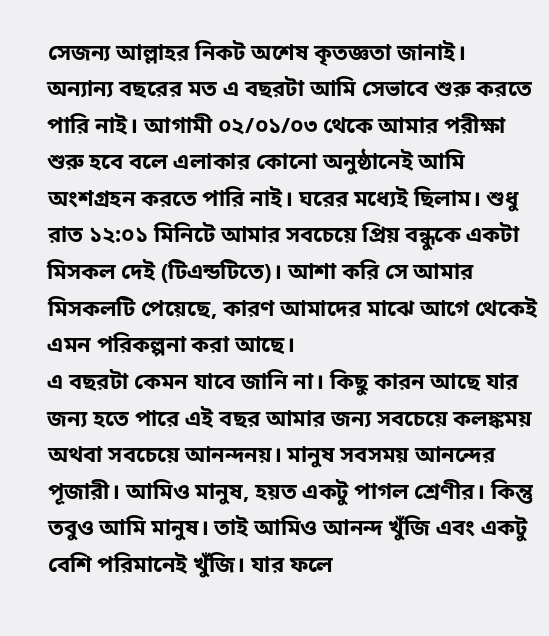সেজন্য আল্লাহর নিকট অশেষ কৃতজ্ঞতা জানাই।
অন্যান্য বছরের মত এ বছরটা আমি সেভাবে শুরু করতে পারি নাই। আগামী ০২/০১/০৩ থেকে আমার পরীক্ষা শুরু হবে বলে এলাকার কোনো অনুষ্ঠানেই আমি অংশগ্রহন করতে পারি নাই। ঘরের মধ্যেই ছিলাম। শুধু রাত ১২:০১ মিনিটে আমার সবচেয়ে প্রিয় বন্ধুকে একটা মিসকল দেই (টিএন্ডটিতে)। আশা করি সে আমার মিসকলটি পেয়েছে, কারণ আমাদের মাঝে আগে থেকেই এমন পরিকল্পনা করা আছে।
এ বছরটা কেমন যাবে জানি না। কিছু কারন আছে যার জন্য হতে পারে এই বছর আমার জন্য সবচেয়ে কলঙ্কময় অথবা সবচেয়ে আনন্দনয়। মানুষ সবসময় আনন্দের পূজারী। আমিও মানুষ, হয়ত একটু পাগল শ্রেণীর। কিন্তু তবুও আমি মানুষ। তাই আমিও আনন্দ খুঁজি এবং একটু বেশি পরিমানেই খুঁজি। যার ফলে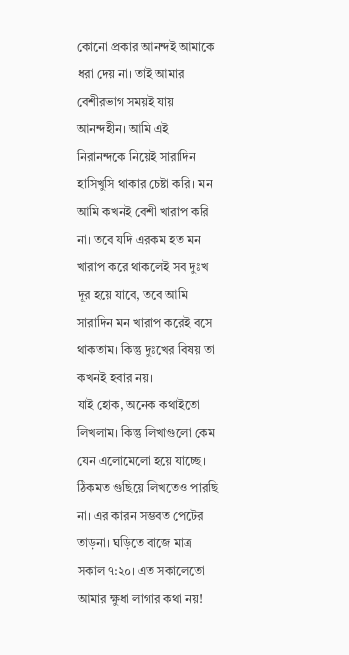কোনো প্রকার আনন্দই আমাকে ধরা দেয় না। তাই আমার বেশীরভাগ সময়ই যায় আনন্দহীন। আমি এই নিরানন্দকে নিয়েই সারাদিন হাসিখুসি থাকার চেষ্টা করি। মন আমি কখনই বেশী খারাপ করি না। তবে যদি এরকম হত মন খারাপ করে থাকলেই সব দুঃখ দূর হয়ে যাবে, তবে আমি সারাদিন মন খারাপ করেই বসে থাকতাম। কিন্তু দুঃখের বিষয় তা কখনই হবার নয়।
যাই হোক, অনেক কথাইতো লিখলাম। কিন্তু লিখাগুলো কেম যেন এলোমেলো হয়ে যাচ্ছে। ঠিকমত গুছিয়ে লিখতেও পারছি না। এর কারন সম্ভবত পেটের তাড়না। ঘড়িতে বাজে মাত্র সকাল ৭:২০। এত সকালেতো আমার ক্ষুধা লাগার কথা নয়!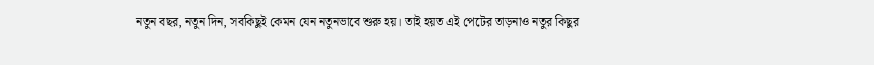নতুন বছর, নতুন দিন, সবকিছুই কেমন যেন নতুনভাবে শুরু হয়। তাই হয়ত এই পেটের তাড়নাও নতুর কিছুর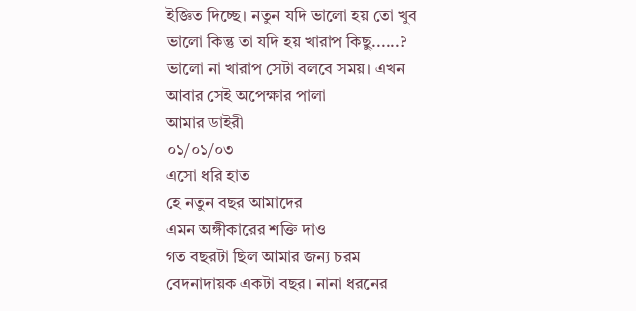ইজ্ঞিত দিচ্ছে। নতুন যদি ভালো হয় তো খুব ভালো কিন্তু তা যদি হয় খারাপ কিছু......?
ভালো না খারাপ সেটা বলবে সময়। এখন আবার সেই অপেক্ষার পালা
আমার ডাইরী
০১/০১/০৩
এসো ধরি হাত
হে নতুন বছর আমাদের
এমন অঙ্গীকারের শক্তি দাও
গত বছরটা ছিল আমার জন্য চরম বেদনাদায়ক একটা বছর। নানা ধরনের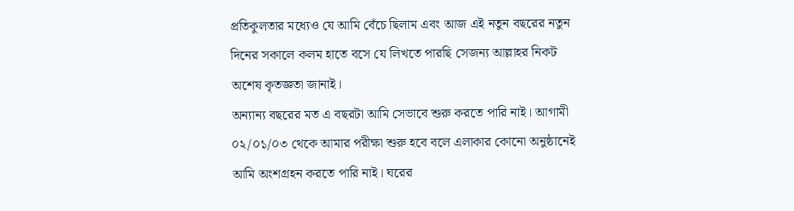প্রতিকুলতার মধ্যেও যে আমি বেঁচে ছিলাম এবং আজ এই নতুন বছরের নতুন দিনের সকালে কলম হাতে বসে যে লিখতে পারছি সেজন্য আল্লাহর নিকট অশেষ কৃতজ্ঞতা জানাই।
অন্যান্য বছরের মত এ বছরটা আমি সেভাবে শুরু করতে পারি নাই। আগামী ০২/০১/০৩ থেকে আমার পরীক্ষা শুরু হবে বলে এলাকার কোনো অনুষ্ঠানেই আমি অংশগ্রহন করতে পারি নাই। ঘরের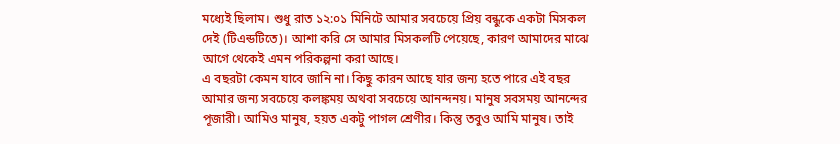মধ্যেই ছিলাম। শুধু রাত ১২:০১ মিনিটে আমার সবচেয়ে প্রিয় বন্ধুকে একটা মিসকল দেই (টিএন্ডটিতে)। আশা করি সে আমার মিসকলটি পেয়েছে, কারণ আমাদের মাঝে আগে থেকেই এমন পরিকল্পনা করা আছে।
এ বছরটা কেমন যাবে জানি না। কিছু কারন আছে যার জন্য হতে পারে এই বছর আমার জন্য সবচেয়ে কলঙ্কময় অথবা সবচেয়ে আনন্দনয়। মানুষ সবসময় আনন্দের পূজারী। আমিও মানুষ, হয়ত একটু পাগল শ্রেণীর। কিন্তু তবুও আমি মানুষ। তাই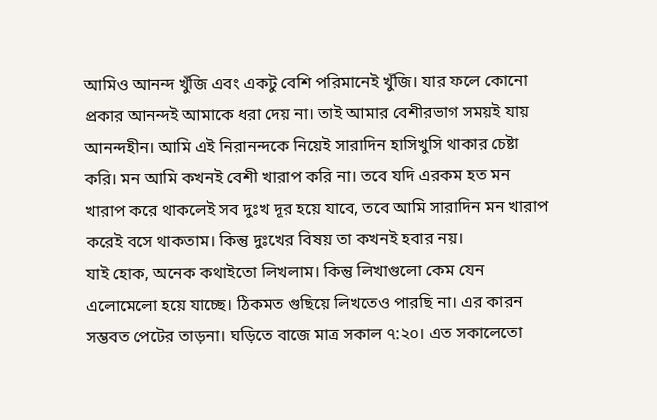আমিও আনন্দ খুঁজি এবং একটু বেশি পরিমানেই খুঁজি। যার ফলে কোনো প্রকার আনন্দই আমাকে ধরা দেয় না। তাই আমার বেশীরভাগ সময়ই যায় আনন্দহীন। আমি এই নিরানন্দকে নিয়েই সারাদিন হাসিখুসি থাকার চেষ্টা করি। মন আমি কখনই বেশী খারাপ করি না। তবে যদি এরকম হত মন খারাপ করে থাকলেই সব দুঃখ দূর হয়ে যাবে, তবে আমি সারাদিন মন খারাপ করেই বসে থাকতাম। কিন্তু দুঃখের বিষয় তা কখনই হবার নয়।
যাই হোক, অনেক কথাইতো লিখলাম। কিন্তু লিখাগুলো কেম যেন এলোমেলো হয়ে যাচ্ছে। ঠিকমত গুছিয়ে লিখতেও পারছি না। এর কারন সম্ভবত পেটের তাড়না। ঘড়িতে বাজে মাত্র সকাল ৭:২০। এত সকালেতো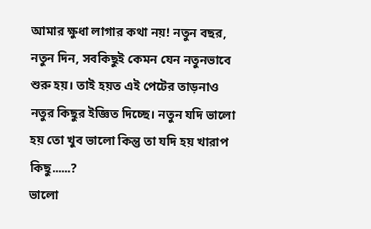আমার ক্ষুধা লাগার কথা নয়! নতুন বছর, নতুন দিন, সবকিছুই কেমন যেন নতুনভাবে শুরু হয়। তাই হয়ত এই পেটের তাড়নাও নতুর কিছুর ইজ্ঞিত দিচ্ছে। নতুন যদি ভালো হয় তো খুব ভালো কিন্তু তা যদি হয় খারাপ কিছু......?
ভালো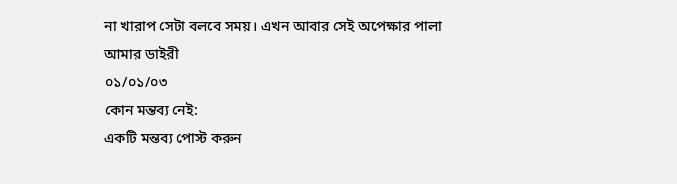না খারাপ সেটা বলবে সময়। এখন আবার সেই অপেক্ষার পালা
আমার ডাইরী
০১/০১/০৩
কোন মন্তব্য নেই:
একটি মন্তব্য পোস্ট করুন